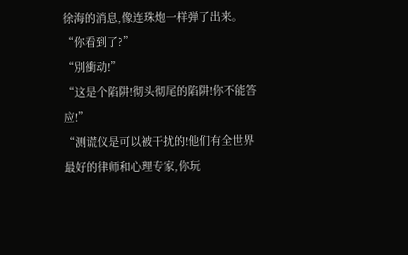徐海的消息,像连珠炮一样弹了出来。
“你看到了?”
“別衝动!”
“这是个陷阱!彻头彻尾的陷阱!你不能答应!”
“测谎仪是可以被干扰的!他们有全世界最好的律师和心理专家,你玩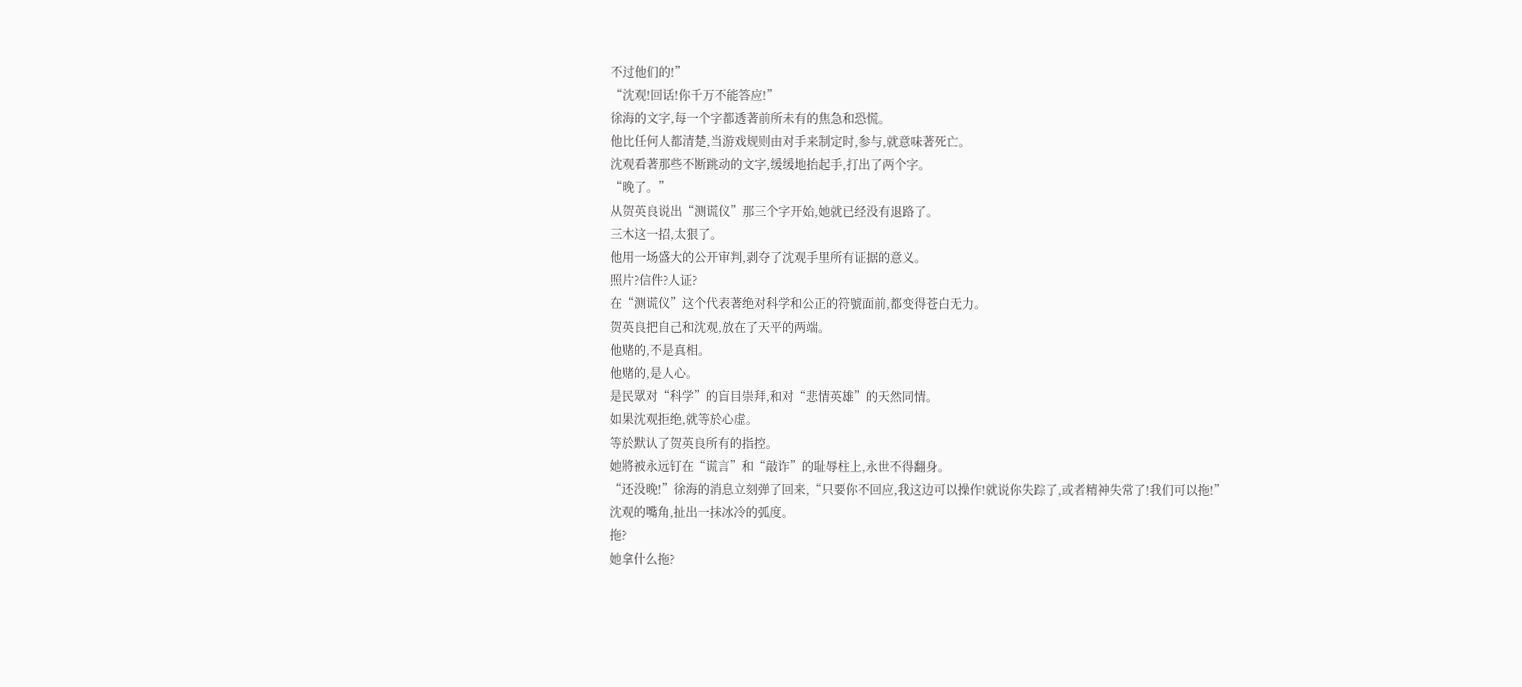不过他们的!”
“沈观!回话!你千万不能答应!”
徐海的文字,每一个字都透著前所未有的焦急和恐慌。
他比任何人都清楚,当游戏规则由对手来制定时,参与,就意味著死亡。
沈观看著那些不断跳动的文字,缓缓地抬起手,打出了两个字。
“晚了。”
从贺英良说出“测谎仪”那三个字开始,她就已经没有退路了。
三木这一招,太狠了。
他用一场盛大的公开审判,剥夺了沈观手里所有证据的意义。
照片?信件?人证?
在“测谎仪”这个代表著绝对科学和公正的符號面前,都变得苍白无力。
贺英良把自己和沈观,放在了天平的两端。
他赌的,不是真相。
他赌的,是人心。
是民眾对“科学”的盲目崇拜,和对“悲情英雄”的天然同情。
如果沈观拒绝,就等於心虚。
等於默认了贺英良所有的指控。
她將被永远钉在“谎言”和“敲诈”的耻辱柱上,永世不得翻身。
“还没晚!”徐海的消息立刻弹了回来,“只要你不回应,我这边可以操作!就说你失踪了,或者精神失常了!我们可以拖!”
沈观的嘴角,扯出一抹冰冷的弧度。
拖?
她拿什么拖?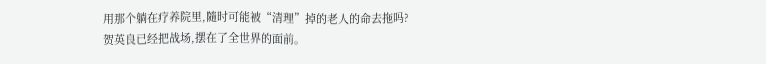用那个躺在疗养院里,隨时可能被“清理”掉的老人的命去拖吗?
贺英良已经把战场,摆在了全世界的面前。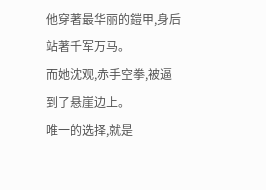他穿著最华丽的鎧甲,身后站著千军万马。
而她沈观,赤手空拳,被逼到了悬崖边上。
唯一的选择,就是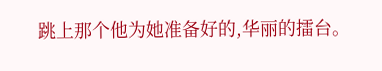跳上那个他为她准备好的,华丽的擂台。